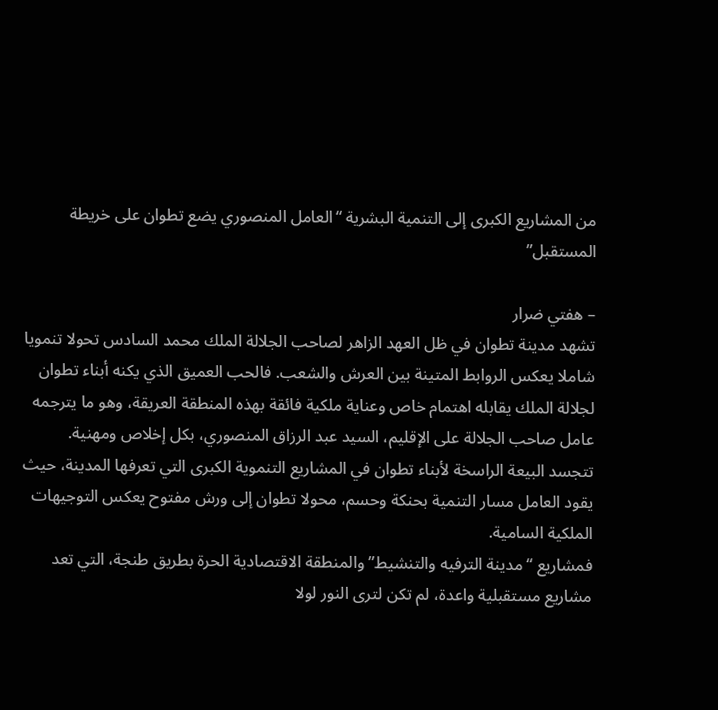من المشاريع الكبرى إلى التنمية البشرية “العامل المنصوري يضع تطوان على خريطة المستقبل”

– هفتي ضرار
تشهد مدينة تطوان في ظل العهد الزاهر لصاحب الجلالة الملك محمد السادس تحولا تنمويا شاملا يعكس الروابط المتينة بين العرش والشعب. فالحب العميق الذي يكنه أبناء تطوان لجلالة الملك يقابله اهتمام خاص وعناية ملكية فائقة بهذه المنطقة العريقة، وهو ما يترجمه عامل صاحب الجلالة على الإقليم، السيد عبد الرزاق المنصوري، بكل إخلاص ومهنية.
تتجسد البيعة الراسخة لأبناء تطوان في المشاريع التنموية الكبرى التي تعرفها المدينة، حيث يقود العامل مسار التنمية بحنكة وحسم، محولا تطوان إلى ورش مفتوح يعكس التوجيهات الملكية السامية.
فمشاريع “مدينة الترفيه والتنشيط” والمنطقة الاقتصادية الحرة بطريق طنجة، التي تعد مشاريع مستقبلية واعدة، لم تكن لترى النور لولا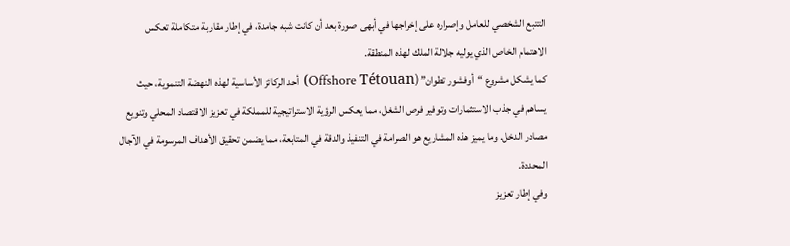التتبع الشخصي للعامل وإصراره على إخراجها في أبهى صورة بعد أن كانت شبه جامدة، في إطار مقاربة متكاملة تعكس الاهتمام الخاص الذي يوليه جلالة الملك لهذه المنطقة.
كما يشكل مشروع “أوفشور تطوان” (Offshore Tétouan) أحد الركائز الأساسية لهذه النهضة التنموية، حيث يساهم في جذب الاستثمارات وتوفير فرص الشغل، مما يعكس الرؤية الاستراتيجية للمملكة في تعزيز الاقتصاد المحلي وتنويع مصادر الدخل. وما يميز هذه المشاريع هو الصرامة في التنفيذ والدقة في المتابعة، مما يضمن تحقيق الأهداف المرسومة في الآجال المحددة.
وفي إطار تعزيز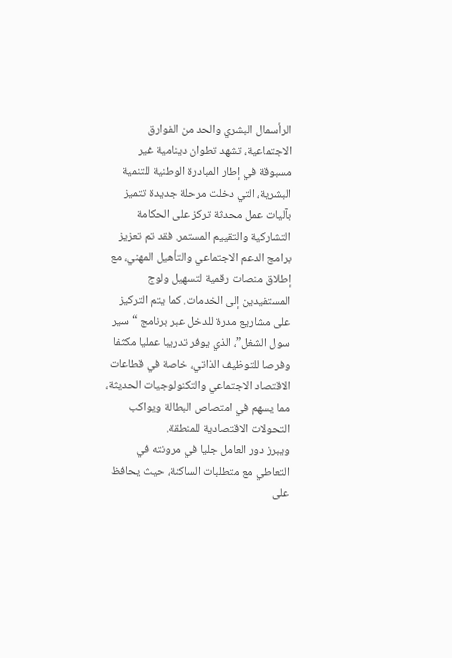الرأسمال البشري والحد من الفوارق الاجتماعية، تشهد تطوان دينامية غير مسبوقة في إطار المبادرة الوطنية للتنمية البشرية، التي دخلت مرحلة جديدة تتميز بآليات عمل محدثة تركز على الحكامة التشاركية والتقييم المستمر. فقد تم تعزيز برامج الدعم الاجتماعي والتأهيل المهني، مع إطلاق منصات رقمية لتسهيل ولوج المستفيدين إلى الخدمات. كما يتم التركيز على مشاريع مدرة للدخل عبر برنامج “سير سول الشغل”، الذي يوفر تدريبا عمليا مكثفا وفرصا للتوظيف الذاتي، خاصة في قطاعات الاقتصاد الاجتماعي والتكنولوجيات الحديثة، مما يسهم في امتصاص البطالة ويواكب التحولات الاقتصادية للمنطقة.
ويبرز دور العامل جليا في مرونته في التعاطي مع متطلبات الساكنة، حيث يحافظ على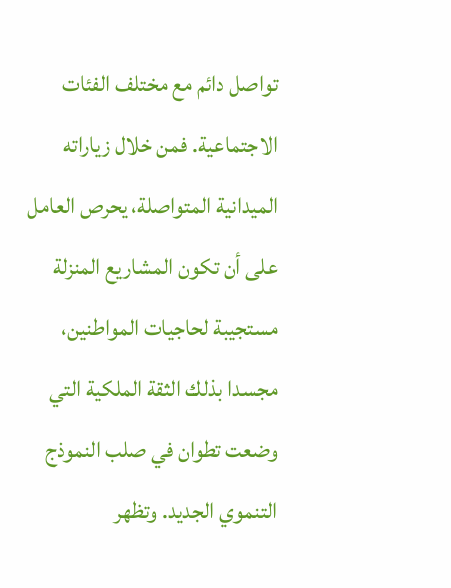تواصل دائم مع مختلف الفئات الاجتماعية. فمن خلال زياراته الميدانية المتواصلة، يحرص العامل على أن تكون المشاريع المنزلة مستجيبة لحاجيات المواطنين، مجسدا بذلك الثقة الملكية التي وضعت تطوان في صلب النموذج التنموي الجديد. وتظهر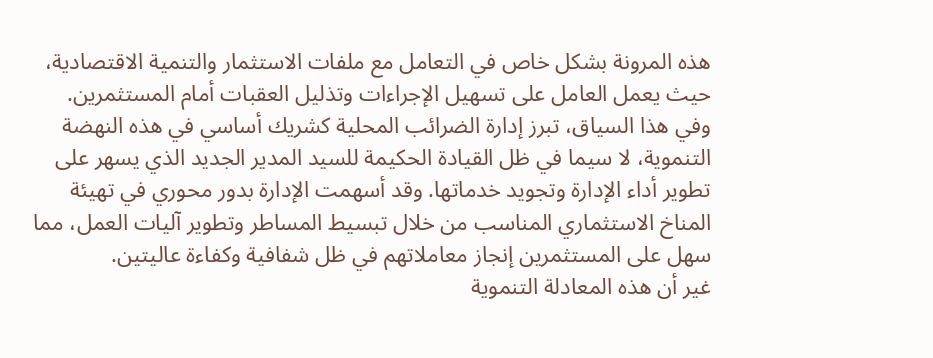هذه المرونة بشكل خاص في التعامل مع ملفات الاستثمار والتنمية الاقتصادية، حيث يعمل العامل على تسهيل الإجراءات وتذليل العقبات أمام المستثمرين.
وفي هذا السياق، تبرز إدارة الضرائب المحلية كشريك أساسي في هذه النهضة التنموية، لا سيما في ظل القيادة الحكيمة للسيد المدير الجديد الذي يسهر على تطوير أداء الإدارة وتجويد خدماتها. وقد أسهمت الإدارة بدور محوري في تهيئة المناخ الاستثماري المناسب من خلال تبسيط المساطر وتطوير آليات العمل، مما سهل على المستثمرين إنجاز معاملاتهم في ظل شفافية وكفاءة عاليتين.
غير أن هذه المعادلة التنموية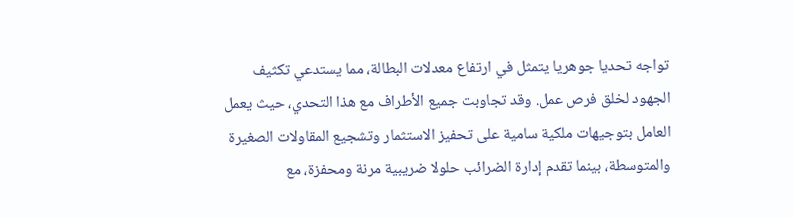تواجه تحديا جوهريا يتمثل في ارتفاع معدلات البطالة، مما يستدعي تكثيف الجهود لخلق فرص عمل. وقد تجاوبت جميع الأطراف مع هذا التحدي، حيث يعمل العامل بتوجيهات ملكية سامية على تحفيز الاستثمار وتشجيع المقاولات الصغيرة والمتوسطة، بينما تقدم إدارة الضرائب حلولا ضريبية مرنة ومحفزة، مع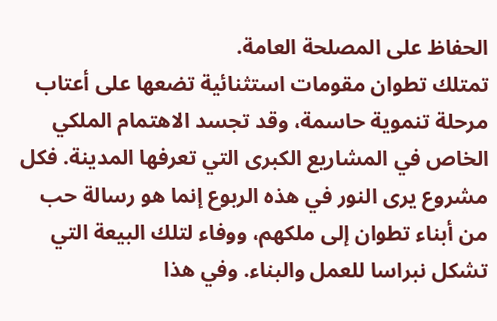الحفاظ على المصلحة العامة.
تمتلك تطوان مقومات استثنائية تضعها على أعتاب مرحلة تنموية حاسمة، وقد تجسد الاهتمام الملكي الخاص في المشاريع الكبرى التي تعرفها المدينة. فكل مشروع يرى النور في هذه الربوع إنما هو رسالة حب من أبناء تطوان إلى ملكهم، ووفاء لتلك البيعة التي تشكل نبراسا للعمل والبناء. وفي هذا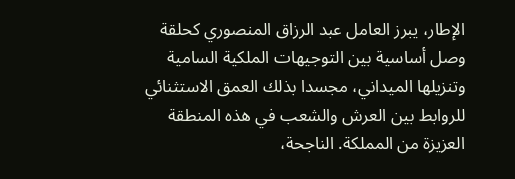الإطار، يبرز العامل عبد الرزاق المنصوري كحلقة وصل أساسية بين التوجيهات الملكية السامية وتنزيلها الميداني، مجسدا بذلك العمق الاستثنائي للروابط بين العرش والشعب في هذه المنطقة العزيزة من المملكة. الناجحة،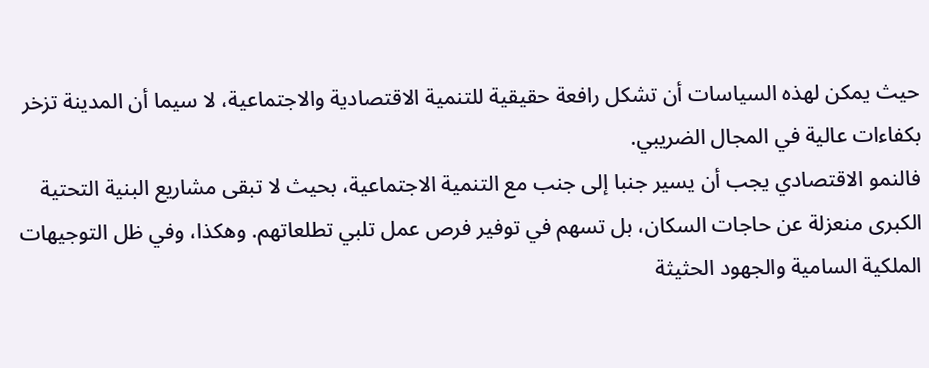حيث يمكن لهذه السياسات أن تشكل رافعة حقيقية للتنمية الاقتصادية والاجتماعية، لا سيما أن المدينة تزخر بكفاءات عالية في المجال الضريبي.
فالنمو الاقتصادي يجب أن يسير جنبا إلى جنب مع التنمية الاجتماعية، بحيث لا تبقى مشاريع البنية التحتية الكبرى منعزلة عن حاجات السكان، بل تسهم في توفير فرص عمل تلبي تطلعاتهم. وهكذا، وفي ظل التوجيهات الملكية السامية والجهود الحثيثة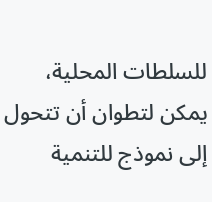للسلطات المحلية، يمكن لتطوان أن تتحول إلى نموذج للتنمية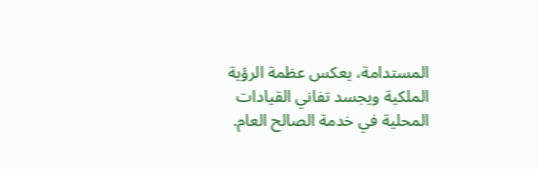المستدامة، يعكس عظمة الرؤية الملكية ويجسد تفاني القيادات المحلية في خدمة الصالح العام.